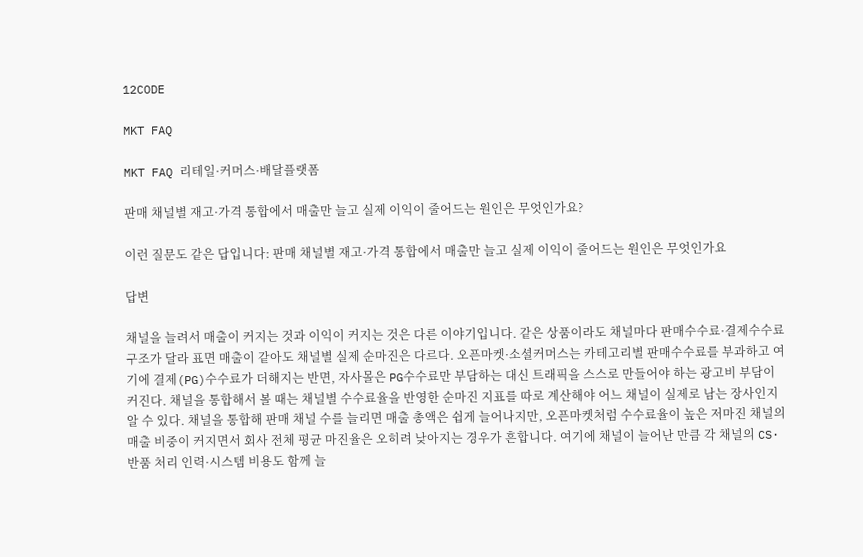12CODE

MKT FAQ

MKT FAQ 리테일·커머스·배달플랫폼

판매 채널별 재고·가격 통합에서 매출만 늘고 실제 이익이 줄어드는 원인은 무엇인가요?

이런 질문도 같은 답입니다: 판매 채널별 재고·가격 통합에서 매출만 늘고 실제 이익이 줄어드는 원인은 무엇인가요

답변

채널을 늘려서 매출이 커지는 것과 이익이 커지는 것은 다른 이야기입니다. 같은 상품이라도 채널마다 판매수수료·결제수수료 구조가 달라 표면 매출이 같아도 채널별 실제 순마진은 다르다. 오픈마켓·소셜커머스는 카테고리별 판매수수료를 부과하고 여기에 결제(PG)수수료가 더해지는 반면, 자사몰은 PG수수료만 부담하는 대신 트래픽을 스스로 만들어야 하는 광고비 부담이 커진다. 채널을 통합해서 볼 때는 채널별 수수료율을 반영한 순마진 지표를 따로 계산해야 어느 채널이 실제로 남는 장사인지 알 수 있다. 채널을 통합해 판매 채널 수를 늘리면 매출 총액은 쉽게 늘어나지만, 오픈마켓처럼 수수료율이 높은 저마진 채널의 매출 비중이 커지면서 회사 전체 평균 마진율은 오히려 낮아지는 경우가 흔합니다. 여기에 채널이 늘어난 만큼 각 채널의 CS·반품 처리 인력·시스템 비용도 함께 늘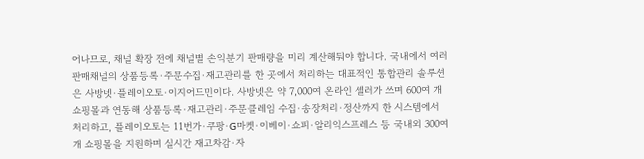어나므로, 채널 확장 전에 채널별 손익분기 판매량을 미리 계산해둬야 합니다. 국내에서 여러 판매채널의 상품등록·주문수집·재고관리를 한 곳에서 처리하는 대표적인 통합관리 솔루션은 사방넷·플레이오토·이지어드민이다. 사방넷은 약 7,000여 온라인 셀러가 쓰며 600여 개 쇼핑몰과 연동해 상품등록·재고관리·주문클레임 수집·송장처리·정산까지 한 시스템에서 처리하고, 플레이오토는 11번가·쿠팡·G마켓·이베이·쇼피·알리익스프레스 등 국내외 300여 개 쇼핑몰을 지원하며 실시간 재고차감·자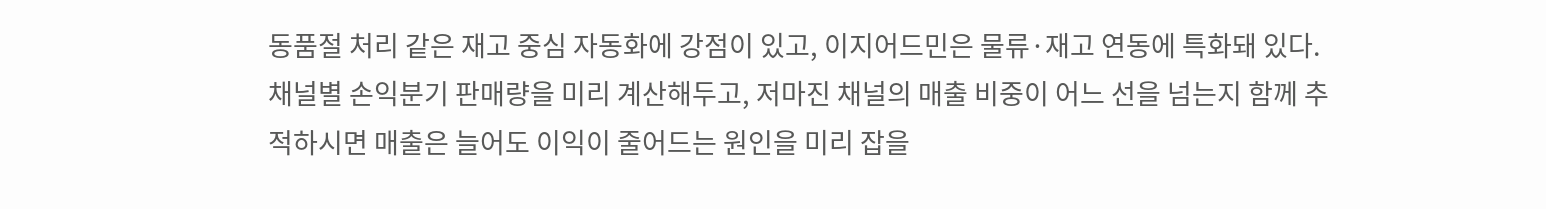동품절 처리 같은 재고 중심 자동화에 강점이 있고, 이지어드민은 물류·재고 연동에 특화돼 있다. 채널별 손익분기 판매량을 미리 계산해두고, 저마진 채널의 매출 비중이 어느 선을 넘는지 함께 추적하시면 매출은 늘어도 이익이 줄어드는 원인을 미리 잡을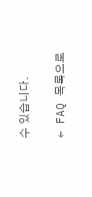수 있습니다.

← FAQ 목록으로